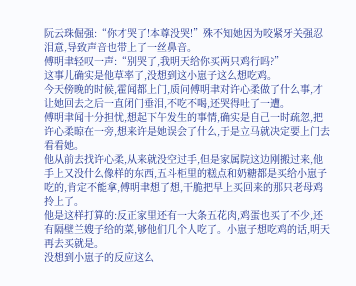阮云珠倔强:“你才哭了!本尊没哭!”殊不知她因为咬紧牙关强忍泪意,导致声音也带上了一丝鼻音。
傅明聿轻叹一声:“别哭了,我明天给你买两只鸡行吗?”
这事儿确实是他草率了,没想到这小崽子这么想吃鸡。
今天傍晚的时候,霍闻都上门,质问傅明聿对许心柔做了什么事,才让她回去之后一直闭门垂泪,不吃不喝,还哭得吐了一遭。
傅明聿闻十分担忧,想起下午发生的事情,确实是自己一时疏忽,把许心柔晾在一旁,想来许是她误会了什么,于是立马就决定要上门去看看她。
他从前去找许心柔,从来就没空过手,但是家属院这边刚搬过来,他手上又没什么像样的东西,五斗柜里的糕点和奶糖都是买给小崽子吃的,肯定不能拿,傅明聿想了想,干脆把早上买回来的那只老母鸡拎上了。
他是这样打算的:反正家里还有一大条五花肉,鸡蛋也买了不少,还有隔壁兰嫂子给的菜,够他们几个人吃了。小崽子想吃鸡的话,明天再去买就是。
没想到小崽子的反应这么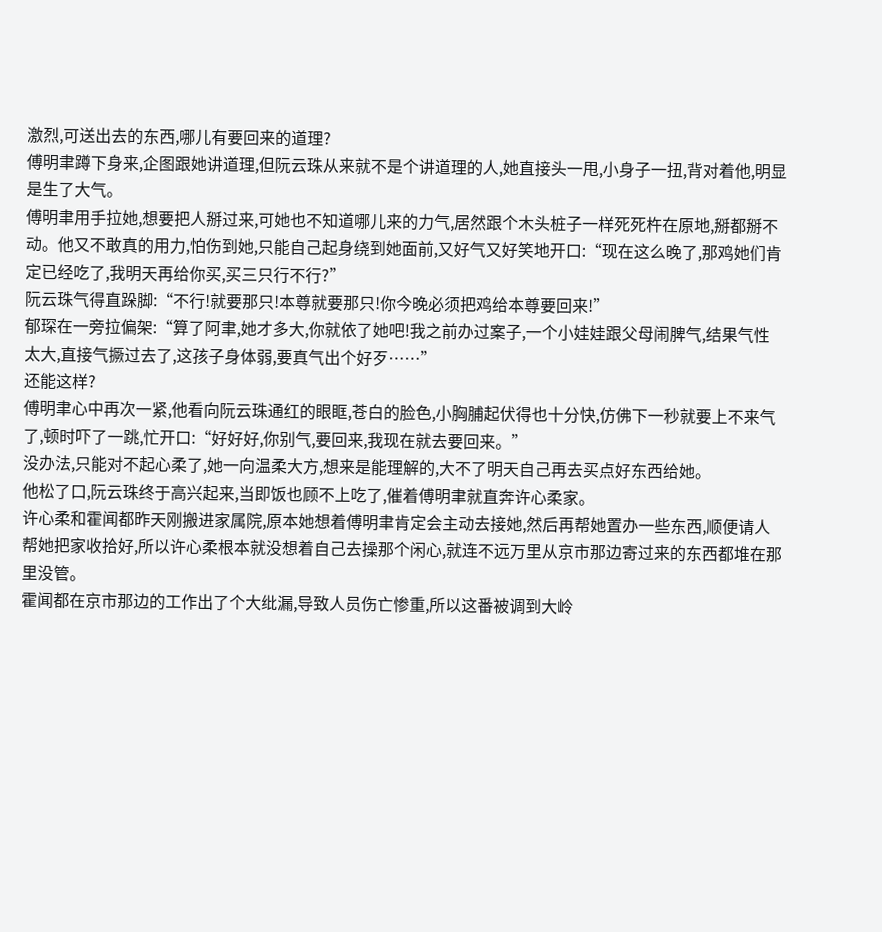激烈,可送出去的东西,哪儿有要回来的道理?
傅明聿蹲下身来,企图跟她讲道理,但阮云珠从来就不是个讲道理的人,她直接头一甩,小身子一扭,背对着他,明显是生了大气。
傅明聿用手拉她,想要把人掰过来,可她也不知道哪儿来的力气,居然跟个木头桩子一样死死杵在原地,掰都掰不动。他又不敢真的用力,怕伤到她,只能自己起身绕到她面前,又好气又好笑地开口:“现在这么晚了,那鸡她们肯定已经吃了,我明天再给你买,买三只行不行?”
阮云珠气得直跺脚:“不行!就要那只!本尊就要那只!你今晚必须把鸡给本尊要回来!”
郁琛在一旁拉偏架:“算了阿聿,她才多大,你就依了她吧!我之前办过案子,一个小娃娃跟父母闹脾气,结果气性太大,直接气撅过去了,这孩子身体弱,要真气出个好歹……”
还能这样?
傅明聿心中再次一紧,他看向阮云珠通红的眼眶,苍白的脸色,小胸脯起伏得也十分快,仿佛下一秒就要上不来气了,顿时吓了一跳,忙开口:“好好好,你别气,要回来,我现在就去要回来。”
没办法,只能对不起心柔了,她一向温柔大方,想来是能理解的,大不了明天自己再去买点好东西给她。
他松了口,阮云珠终于高兴起来,当即饭也顾不上吃了,催着傅明聿就直奔许心柔家。
许心柔和霍闻都昨天刚搬进家属院,原本她想着傅明聿肯定会主动去接她,然后再帮她置办一些东西,顺便请人帮她把家收拾好,所以许心柔根本就没想着自己去操那个闲心,就连不远万里从京市那边寄过来的东西都堆在那里没管。
霍闻都在京市那边的工作出了个大纰漏,导致人员伤亡惨重,所以这番被调到大岭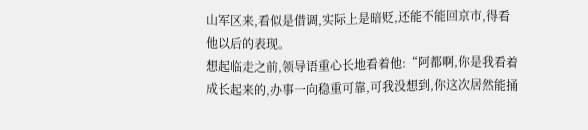山军区来,看似是借调,实际上是暗贬,还能不能回京市,得看他以后的表现。
想起临走之前,领导语重心长地看着他:“阿都啊,你是我看着成长起来的,办事一向稳重可靠,可我没想到,你这次居然能捅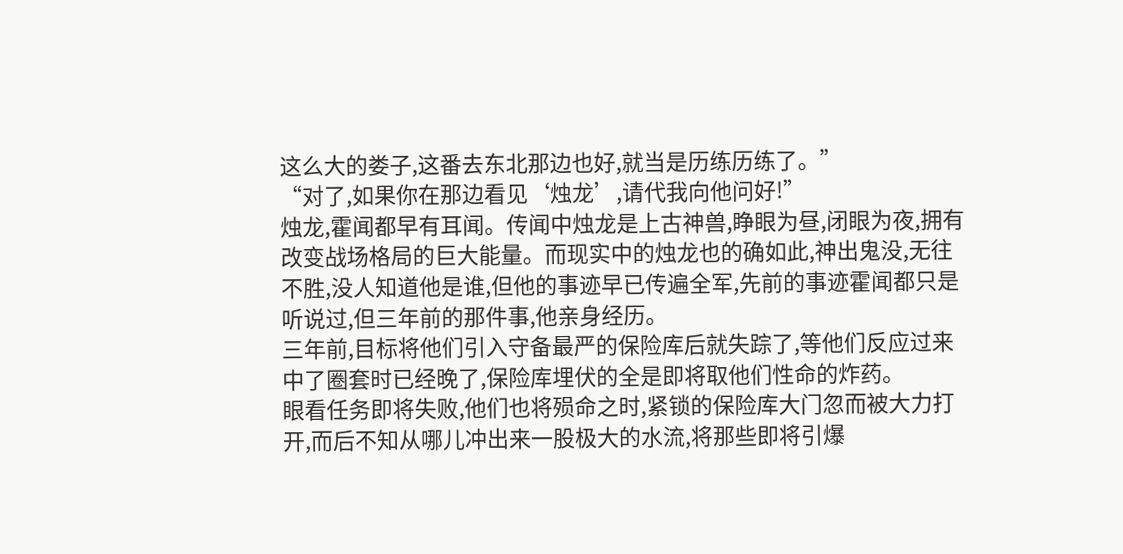这么大的娄子,这番去东北那边也好,就当是历练历练了。”
“对了,如果你在那边看见‘烛龙’,请代我向他问好!”
烛龙,霍闻都早有耳闻。传闻中烛龙是上古神兽,睁眼为昼,闭眼为夜,拥有改变战场格局的巨大能量。而现实中的烛龙也的确如此,神出鬼没,无往不胜,没人知道他是谁,但他的事迹早已传遍全军,先前的事迹霍闻都只是听说过,但三年前的那件事,他亲身经历。
三年前,目标将他们引入守备最严的保险库后就失踪了,等他们反应过来中了圈套时已经晚了,保险库埋伏的全是即将取他们性命的炸药。
眼看任务即将失败,他们也将殒命之时,紧锁的保险库大门忽而被大力打开,而后不知从哪儿冲出来一股极大的水流,将那些即将引爆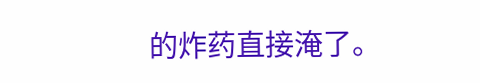的炸药直接淹了。